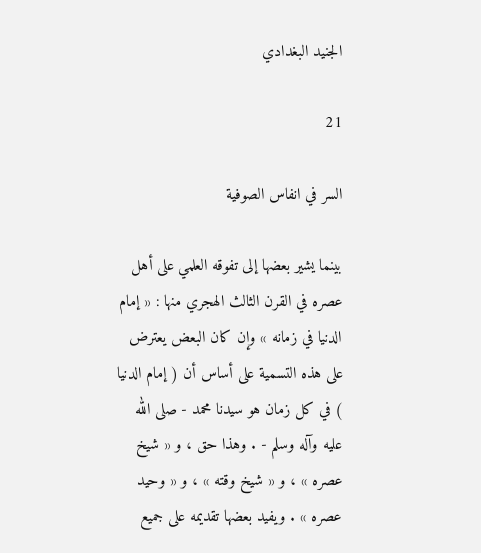الجنيد البغدادي

21

السر في انفاس الصوفية

بينما يشير بعضها إلى تفوقه العلمي على أهل عصره في القرن الثالث الهجري منها : « إمام الدنيا في زمانه » وإن كان البعض يعترض على هذه التسمية على أساس أن ( إمام الدنيا ) في كل زمان هو سيدنا محمد - صلى الله عليه وآله وسلم - . وهذا حق ، و « شيخ عصره » ، و « شيخ وقته » ، و « وحيد عصره » . ويفيد بعضها تقديمه على جميع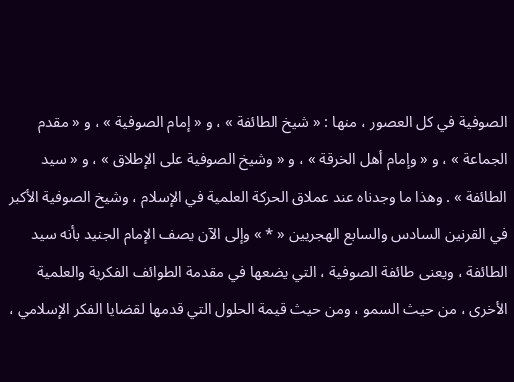الصوفية في كل العصور ، منها : « شيخ الطائفة » ، و « إمام الصوفية » ، و « مقدم الجماعة » ، و « وإمام أهل الخرقة » ، و « وشيخ الصوفية على الإطلاق » ، و « سيد الطائفة » . وهذا ما وجدناه عند عملاق الحركة العلمية في الإسلام ، وشيخ الصوفية الأكبر في القرنين السادس والسابع الهجريين « * » وإلى الآن يصف الإمام الجنيد بأنه سيد الطائفة ، ويعنى طائفة الصوفية ، التي يضعها في مقدمة الطوائف الفكرية والعلمية الأخرى ، من حيث السمو ، ومن حيث قيمة الحلول التي قدمها لقضايا الفكر الإسلامي ،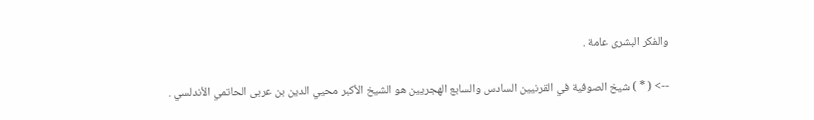والفكر البشرى عامة .

--> ( * ) شيخ الصوفية في القرنيين السادس والسابع الهجريين هو الشيخ الأكبر محيي الدين بن عربى الحاتمي الأندلسي .